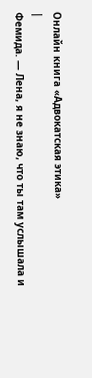Онлайн книга «Адвокатская этика»
|
Фемида. — Лена, я не знаю, что ты там услышала и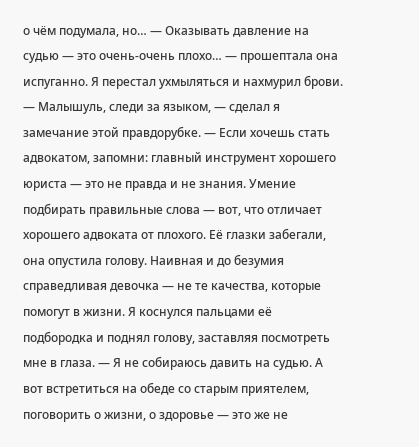о чём подумала, но… — Оказывать давление на судью — это очень-очень плохо… — прошептала она испуганно. Я перестал ухмыляться и нахмурил брови. — Малышуль, следи за языком, — сделал я замечание этой правдорубке. — Если хочешь стать адвокатом, запомни: главный инструмент хорошего юриста — это не правда и не знания. Умение подбирать правильные слова — вот, что отличает хорошего адвоката от плохого. Её глазки забегали, она опустила голову. Наивная и до безумия справедливая девочка — не те качества, которые помогут в жизни. Я коснулся пальцами её подбородка и поднял голову, заставляя посмотреть мне в глаза. — Я не собираюсь давить на судью. А вот встретиться на обеде со старым приятелем, поговорить о жизни, о здоровье — это же не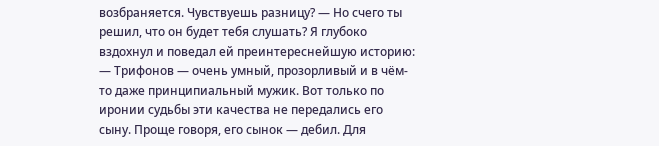возбраняется. Чувствуешь разницу? — Но счего ты решил, что он будет тебя слушать? Я глубоко вздохнул и поведал ей преинтереснейшую историю: — Трифонов — очень умный, прозорливый и в чём-то даже принципиальный мужик. Вот только по иронии судьбы эти качества не передались его сыну. Проще говоря, его сынок — дебил. Для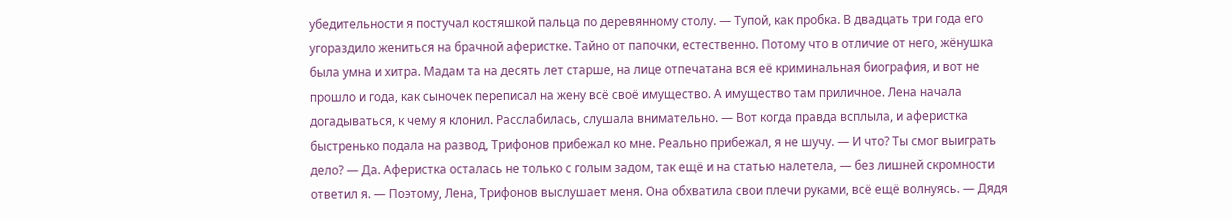убедительности я постучал костяшкой пальца по деревянному столу. — Тупой, как пробка. В двадцать три года его угораздило жениться на брачной аферистке. Тайно от папочки, естественно. Потому что в отличие от него, жёнушка была умна и хитра. Мадам та на десять лет старше, на лице отпечатана вся её криминальная биография, и вот не прошло и года, как сыночек переписал на жену всё своё имущество. А имущество там приличное. Лена начала догадываться, к чему я клонил. Расслабилась, слушала внимательно. — Вот когда правда всплыла, и аферистка быстренько подала на развод, Трифонов прибежал ко мне. Реально прибежал, я не шучу. — И что? Ты смог выиграть дело? — Да. Аферистка осталась не только с голым задом, так ещё и на статью налетела, — без лишней скромности ответил я. — Поэтому, Лена, Трифонов выслушает меня. Она обхватила свои плечи руками, всё ещё волнуясь. — Дядя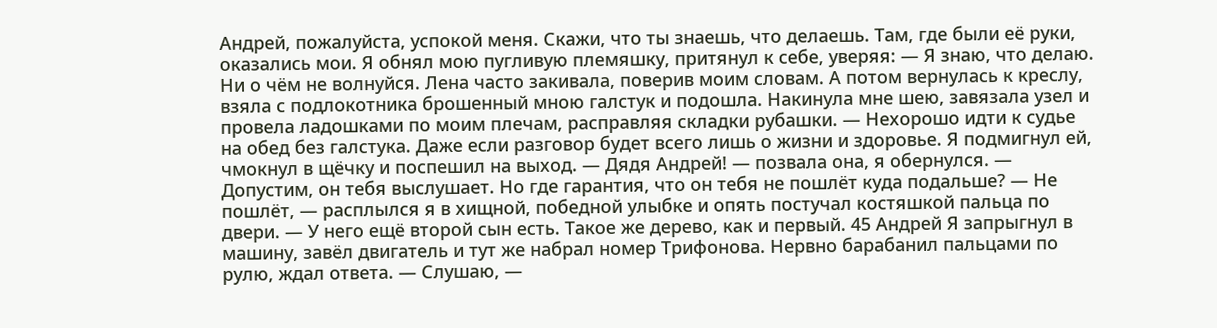Андрей, пожалуйста, успокой меня. Скажи, что ты знаешь, что делаешь. Там, где были её руки, оказались мои. Я обнял мою пугливую племяшку, притянул к себе, уверяя: — Я знаю, что делаю. Ни о чём не волнуйся. Лена часто закивала, поверив моим словам. А потом вернулась к креслу, взяла с подлокотника брошенный мною галстук и подошла. Накинула мне шею, завязала узел и провела ладошками по моим плечам, расправляя складки рубашки. — Нехорошо идти к судье на обед без галстука. Даже если разговор будет всего лишь о жизни и здоровье. Я подмигнул ей, чмокнул в щёчку и поспешил на выход. — Дядя Андрей! — позвала она, я обернулся. — Допустим, он тебя выслушает. Но где гарантия, что он тебя не пошлёт куда подальше? — Не пошлёт, — расплылся я в хищной, победной улыбке и опять постучал костяшкой пальца по двери. — У него ещё второй сын есть. Такое же дерево, как и первый. 45 Андрей Я запрыгнул в машину, завёл двигатель и тут же набрал номер Трифонова. Нервно барабанил пальцами по рулю, ждал ответа. — Слушаю, —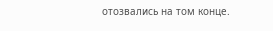отозвались на том конце.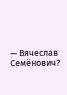— Вячеслав Семёнович?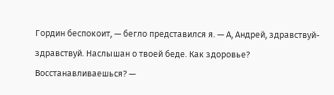Гордин беспокоит, — бегло представился я. — А, Андрей, здравствуй-здравствуй. Наслышан о твоей беде. Как здоровье? Восстанавливаешься? —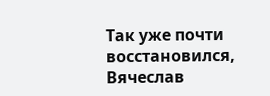Так уже почти восстановился, Вячеслав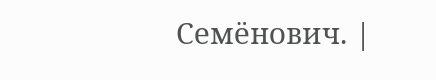Семёнович. |